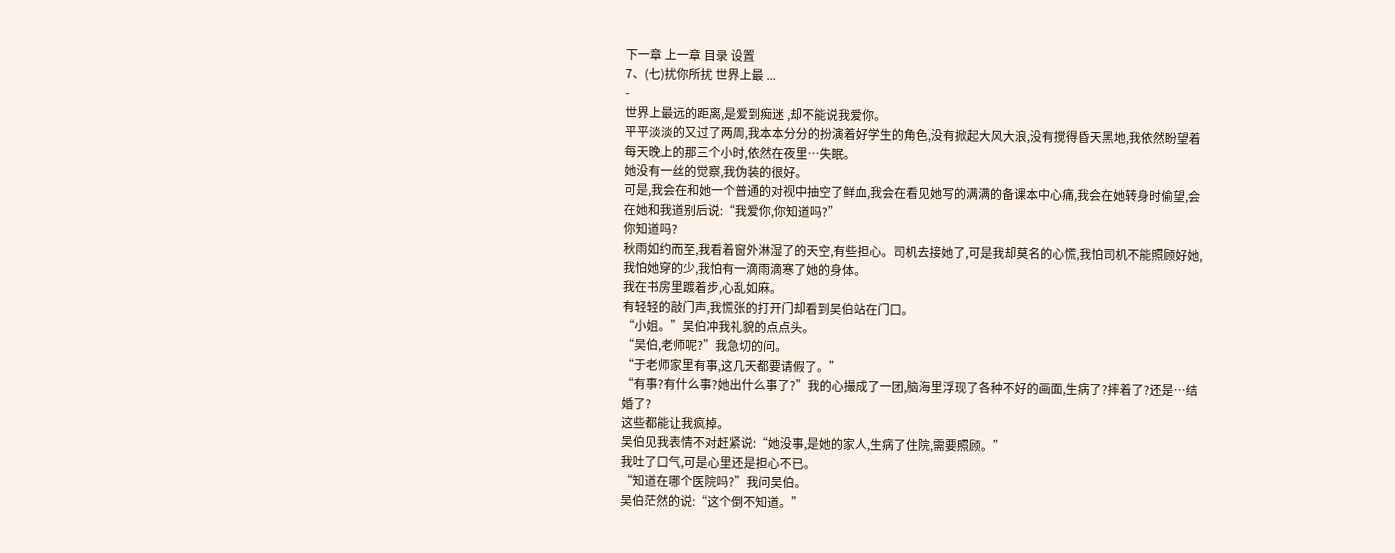下一章 上一章 目录 设置
7、(七)扰你所扰 世界上最 ...
-
世界上最远的距离,是爱到痴迷 ,却不能说我爱你。
平平淡淡的又过了两周,我本本分分的扮演着好学生的角色,没有掀起大风大浪,没有搅得昏天黑地,我依然盼望着每天晚上的那三个小时,依然在夜里…失眠。
她没有一丝的觉察,我伪装的很好。
可是,我会在和她一个普通的对视中抽空了鲜血,我会在看见她写的满满的备课本中心痛,我会在她转身时偷望,会在她和我道别后说:“我爱你,你知道吗?”
你知道吗?
秋雨如约而至,我看着窗外淋湿了的天空,有些担心。司机去接她了,可是我却莫名的心慌,我怕司机不能照顾好她,我怕她穿的少,我怕有一滴雨滴寒了她的身体。
我在书房里踱着步,心乱如麻。
有轻轻的敲门声,我慌张的打开门却看到吴伯站在门口。
“小姐。”吴伯冲我礼貌的点点头。
“吴伯,老师呢?”我急切的问。
“于老师家里有事,这几天都要请假了。”
“有事?有什么事?她出什么事了?”我的心撮成了一团,脑海里浮现了各种不好的画面,生病了?摔着了?还是…结婚了?
这些都能让我疯掉。
吴伯见我表情不对赶紧说:“她没事,是她的家人,生病了住院,需要照顾。”
我吐了口气,可是心里还是担心不已。
“知道在哪个医院吗?”我问吴伯。
吴伯茫然的说:“这个倒不知道。”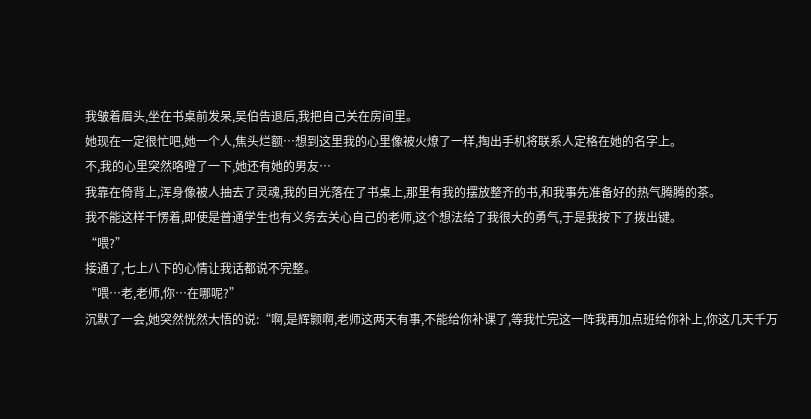我皱着眉头,坐在书桌前发呆,吴伯告退后,我把自己关在房间里。
她现在一定很忙吧,她一个人,焦头烂额…想到这里我的心里像被火燎了一样,掏出手机将联系人定格在她的名字上。
不,我的心里突然咯噔了一下,她还有她的男友…
我靠在倚背上,浑身像被人抽去了灵魂,我的目光落在了书桌上,那里有我的摆放整齐的书,和我事先准备好的热气腾腾的茶。
我不能这样干愣着,即使是普通学生也有义务去关心自己的老师,这个想法给了我很大的勇气,于是我按下了拨出键。
“喂?”
接通了,七上八下的心情让我话都说不完整。
“喂…老,老师,你…在哪呢?”
沉默了一会,她突然恍然大悟的说:“啊,是辉颢啊,老师这两天有事,不能给你补课了,等我忙完这一阵我再加点班给你补上,你这几天千万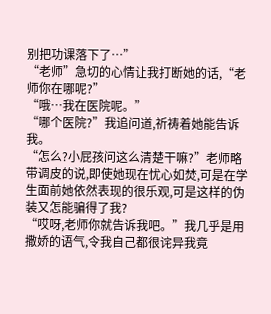别把功课落下了…”
“老师”急切的心情让我打断她的话,“老师你在哪呢?”
“哦…我在医院呢。”
“哪个医院?”我追问道,祈祷着她能告诉我。
“怎么?小屁孩问这么清楚干嘛?”老师略带调皮的说,即使她现在忧心如焚,可是在学生面前她依然表现的很乐观,可是这样的伪装又怎能骗得了我?
“哎呀,老师你就告诉我吧。”我几乎是用撒娇的语气,令我自己都很诧异我竟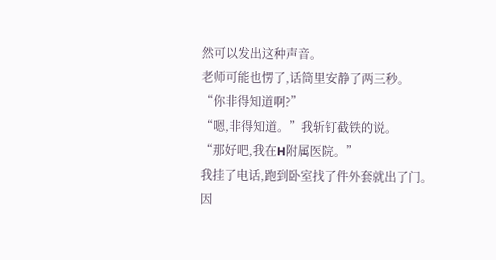然可以发出这种声音。
老师可能也愣了,话筒里安静了两三秒。
“你非得知道啊?”
“嗯,非得知道。”我斩钉截铁的说。
“那好吧,我在H附属医院。”
我挂了电话,跑到卧室找了件外套就出了门。
因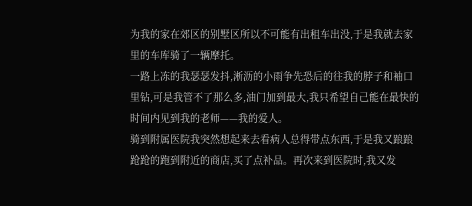为我的家在郊区的别墅区所以不可能有出租车出没,于是我就去家里的车库骑了一辆摩托。
一路上冻的我瑟瑟发抖,淅沥的小雨争先恐后的往我的脖子和袖口里钻,可是我管不了那么多,油门加到最大,我只希望自己能在最快的时间内见到我的老师——我的爱人。
骑到附属医院我突然想起来去看病人总得带点东西,于是我又踉踉跄跄的跑到附近的商店,买了点补品。再次来到医院时,我又发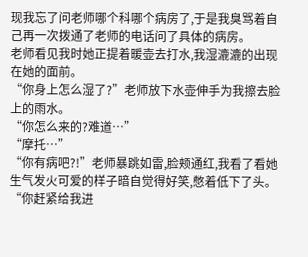现我忘了问老师哪个科哪个病房了,于是我臭骂着自己再一次拨通了老师的电话问了具体的病房。
老师看见我时她正提着暖壶去打水,我湿漉漉的出现在她的面前。
“你身上怎么湿了?”老师放下水壶伸手为我擦去脸上的雨水。
“你怎么来的?难道…”
“摩托…”
“你有病吧?!”老师暴跳如雷,脸颊通红,我看了看她生气发火可爱的样子暗自觉得好笑,憋着低下了头。
“你赶紧给我进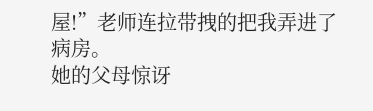屋!”老师连拉带拽的把我弄进了病房。
她的父母惊讶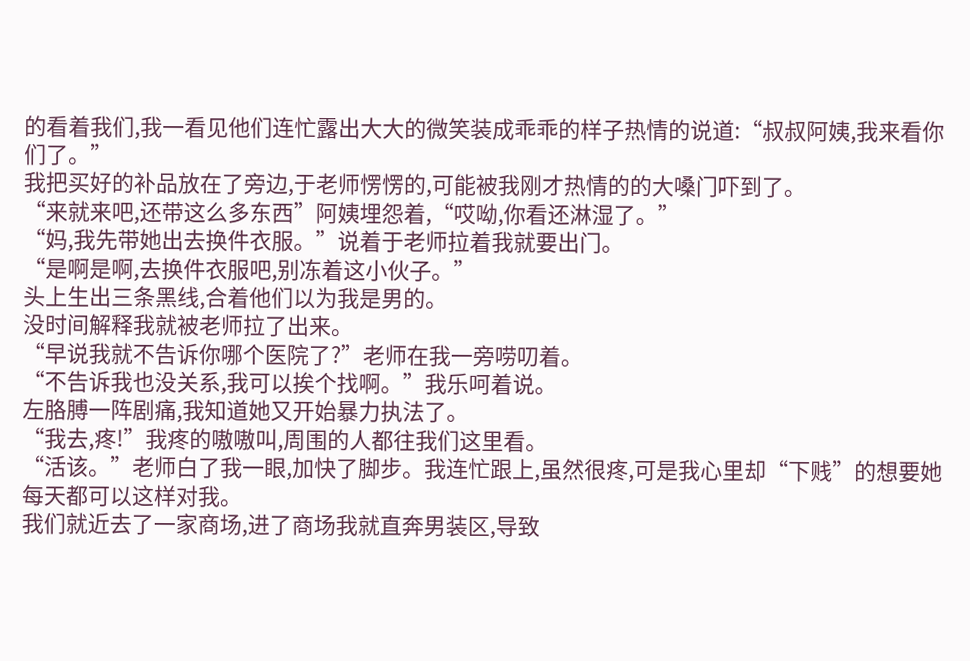的看着我们,我一看见他们连忙露出大大的微笑装成乖乖的样子热情的说道:“叔叔阿姨,我来看你们了。”
我把买好的补品放在了旁边,于老师愣愣的,可能被我刚才热情的的大嗓门吓到了。
“来就来吧,还带这么多东西”阿姨埋怨着,“哎呦,你看还淋湿了。”
“妈,我先带她出去换件衣服。”说着于老师拉着我就要出门。
“是啊是啊,去换件衣服吧,别冻着这小伙子。”
头上生出三条黑线,合着他们以为我是男的。
没时间解释我就被老师拉了出来。
“早说我就不告诉你哪个医院了?”老师在我一旁唠叨着。
“不告诉我也没关系,我可以挨个找啊。”我乐呵着说。
左胳膊一阵剧痛,我知道她又开始暴力执法了。
“我去,疼!”我疼的嗷嗷叫,周围的人都往我们这里看。
“活该。”老师白了我一眼,加快了脚步。我连忙跟上,虽然很疼,可是我心里却“下贱”的想要她每天都可以这样对我。
我们就近去了一家商场,进了商场我就直奔男装区,导致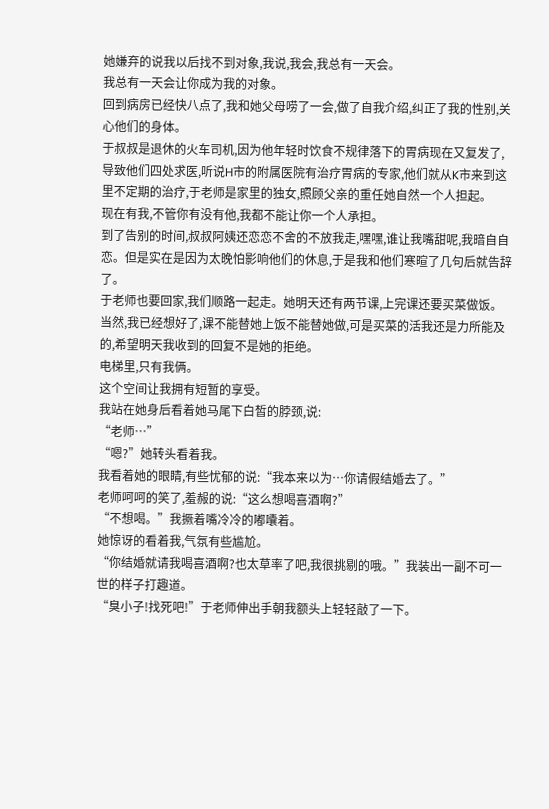她嫌弃的说我以后找不到对象,我说,我会,我总有一天会。
我总有一天会让你成为我的对象。
回到病房已经快八点了,我和她父母唠了一会,做了自我介绍,纠正了我的性别,关心他们的身体。
于叔叔是退休的火车司机,因为他年轻时饮食不规律落下的胃病现在又复发了,导致他们四处求医,听说H市的附属医院有治疗胃病的专家,他们就从K市来到这里不定期的治疗,于老师是家里的独女,照顾父亲的重任她自然一个人担起。
现在有我,不管你有没有他,我都不能让你一个人承担。
到了告别的时间,叔叔阿姨还恋恋不舍的不放我走,嘿嘿,谁让我嘴甜呢,我暗自自恋。但是实在是因为太晚怕影响他们的休息,于是我和他们寒暄了几句后就告辞了。
于老师也要回家,我们顺路一起走。她明天还有两节课,上完课还要买菜做饭。当然,我已经想好了,课不能替她上饭不能替她做,可是买菜的活我还是力所能及的,希望明天我收到的回复不是她的拒绝。
电梯里,只有我俩。
这个空间让我拥有短暂的享受。
我站在她身后看着她马尾下白皙的脖颈,说:
“老师…”
“嗯?”她转头看着我。
我看着她的眼睛,有些忧郁的说:“我本来以为…你请假结婚去了。”
老师呵呵的笑了,羞赧的说:“这么想喝喜酒啊?”
“不想喝。”我撅着嘴冷冷的嘟囔着。
她惊讶的看着我,气氛有些尴尬。
“你结婚就请我喝喜酒啊?也太草率了吧,我很挑剔的哦。”我装出一副不可一世的样子打趣道。
“臭小子!找死吧!”于老师伸出手朝我额头上轻轻敲了一下。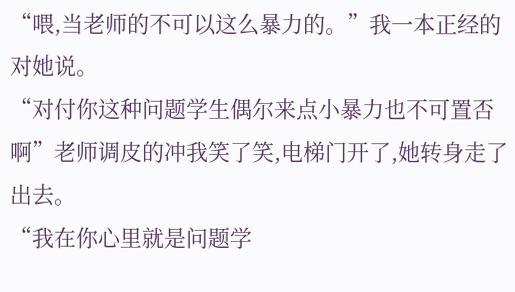“喂,当老师的不可以这么暴力的。”我一本正经的对她说。
“对付你这种问题学生偶尔来点小暴力也不可置否啊”老师调皮的冲我笑了笑,电梯门开了,她转身走了出去。
“我在你心里就是问题学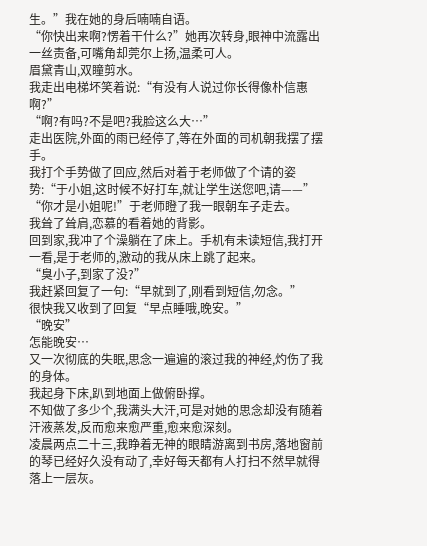生。”我在她的身后喃喃自语。
“你快出来啊?愣着干什么?”她再次转身,眼神中流露出一丝责备,可嘴角却莞尔上扬,温柔可人。
眉黛青山,双瞳剪水。
我走出电梯坏笑着说:“有没有人说过你长得像朴信惠啊?”
“啊?有吗?不是吧?我脸这么大…”
走出医院,外面的雨已经停了,等在外面的司机朝我摆了摆手。
我打个手势做了回应,然后对着于老师做了个请的姿势:“于小姐,这时候不好打车,就让学生送您吧,请——”
“你才是小姐呢!”于老师瞪了我一眼朝车子走去。
我耸了耸肩,恋慕的看着她的背影。
回到家,我冲了个澡躺在了床上。手机有未读短信,我打开一看,是于老师的,激动的我从床上跳了起来。
“臭小子,到家了没?”
我赶紧回复了一句:“早就到了,刚看到短信,勿念。”
很快我又收到了回复“早点睡哦,晚安。”
“晚安”
怎能晚安…
又一次彻底的失眠,思念一遍遍的滚过我的神经,灼伤了我的身体。
我起身下床,趴到地面上做俯卧撑。
不知做了多少个,我满头大汗,可是对她的思念却没有随着汗液蒸发,反而愈来愈严重,愈来愈深刻。
凌晨两点二十三,我睁着无神的眼睛游离到书房,落地窗前的琴已经好久没有动了,幸好每天都有人打扫不然早就得落上一层灰。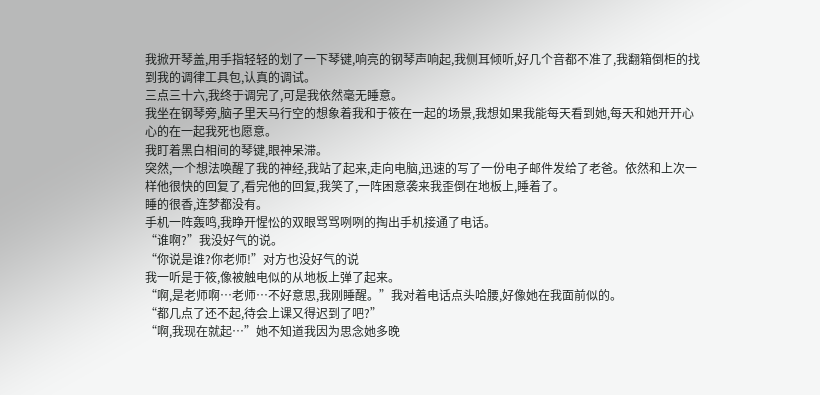我掀开琴盖,用手指轻轻的划了一下琴键,响亮的钢琴声响起,我侧耳倾听,好几个音都不准了,我翻箱倒柜的找到我的调律工具包,认真的调试。
三点三十六,我终于调完了,可是我依然毫无睡意。
我坐在钢琴旁,脑子里天马行空的想象着我和于筱在一起的场景,我想如果我能每天看到她,每天和她开开心心的在一起我死也愿意。
我盯着黑白相间的琴键,眼神呆滞。
突然,一个想法唤醒了我的神经,我站了起来,走向电脑,迅速的写了一份电子邮件发给了老爸。依然和上次一样他很快的回复了,看完他的回复,我笑了,一阵困意袭来我歪倒在地板上,睡着了。
睡的很香,连梦都没有。
手机一阵轰鸣,我睁开惺忪的双眼骂骂咧咧的掏出手机接通了电话。
“谁啊?”我没好气的说。
“你说是谁?你老师!”对方也没好气的说
我一听是于筱,像被触电似的从地板上弹了起来。
“啊,是老师啊…老师…不好意思,我刚睡醒。”我对着电话点头哈腰,好像她在我面前似的。
“都几点了还不起,待会上课又得迟到了吧?”
“啊,我现在就起…”她不知道我因为思念她多晚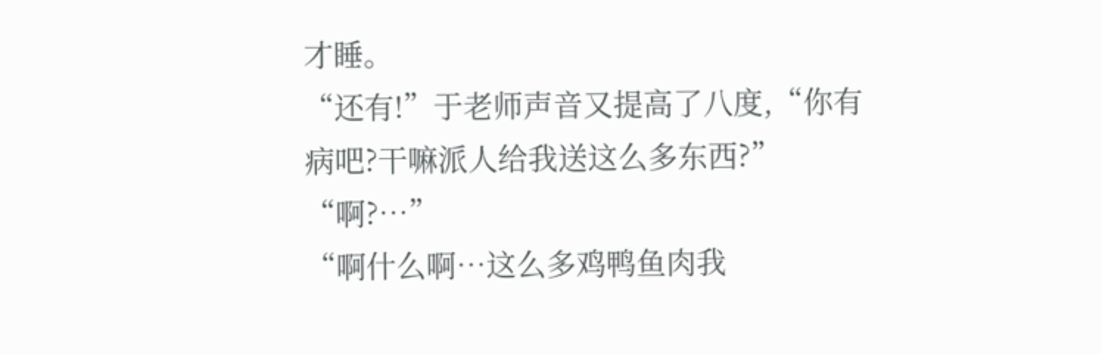才睡。
“还有!”于老师声音又提高了八度,“你有病吧?干嘛派人给我送这么多东西?”
“啊?…”
“啊什么啊…这么多鸡鸭鱼肉我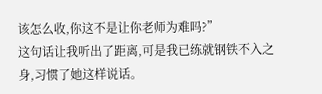该怎么收,你这不是让你老师为难吗?”
这句话让我听出了距离,可是我已练就钢铁不入之身,习惯了她这样说话。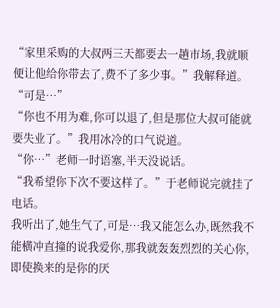“家里采购的大叔两三天都要去一趟市场,我就顺便让他给你带去了,费不了多少事。”我解释道。
“可是…”
“你也不用为难,你可以退了,但是那位大叔可能就要失业了。”我用冰冷的口气说道。
“你…”老师一时语塞,半天没说话。
“我希望你下次不要这样了。”于老师说完就挂了电话。
我听出了,她生气了,可是…我又能怎么办,既然我不能横冲直撞的说我爱你,那我就轰轰烈烈的关心你,即使换来的是你的厌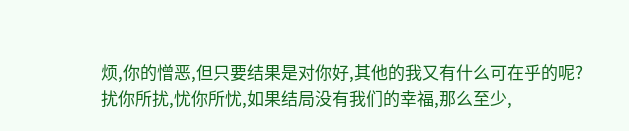烦,你的憎恶,但只要结果是对你好,其他的我又有什么可在乎的呢?
扰你所扰,忧你所忧,如果结局没有我们的幸福,那么至少,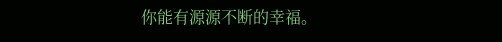你能有源源不断的幸福。